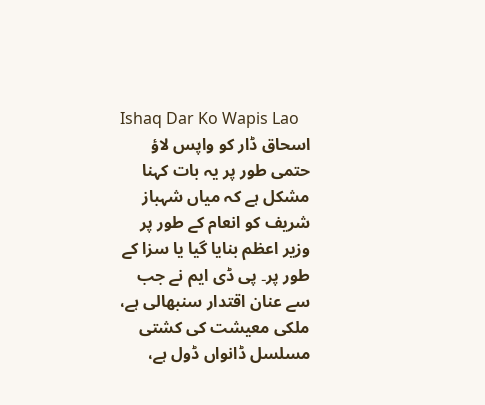Ishaq Dar Ko Wapis Lao
اسحاق ڈار کو واپس لاؤ
حتمی طور پر یہ بات کہنا مشکل ہے کہ میاں شہباز شریف کو انعام کے طور پر وزیر اعظم بنایا گیا یا سزا کے طور پر۔ پی ڈی ایم نے جب سے عنان اقتدار سنبھالی ہے، ملکی معیشت کی کشتی مسلسل ڈانواں ڈول ہے،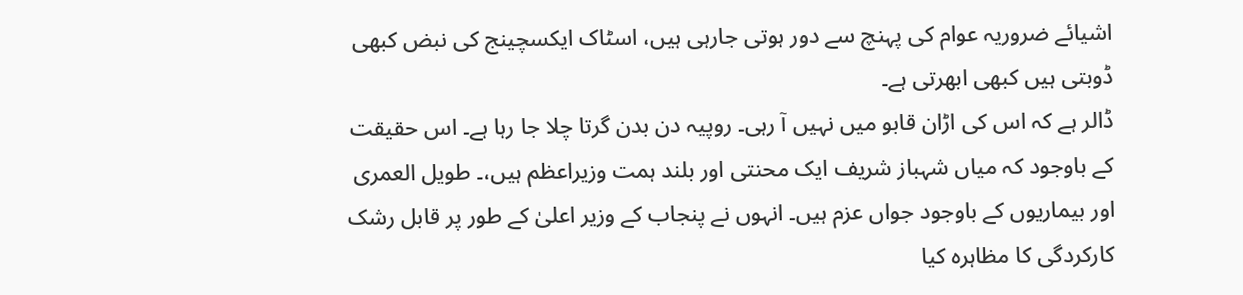اشیائے ضروریہ عوام کی پہنچ سے دور ہوتی جارہی ہیں، اسٹاک ایکسچینج کی نبض کبھی ڈوبتی ہیں کبھی ابھرتی ہے۔
ڈالر ہے کہ اس کی اڑان قابو میں نہیں آ رہی۔ روپیہ دن بدن گرتا چلا جا رہا ہے۔ اس حقیقت کے باوجود کہ میاں شہباز شریف ایک محنتی اور بلند ہمت وزیراعظم ہیں،۔ طویل العمری اور بیماریوں کے باوجود جواں عزم ہیں۔ انہوں نے پنجاب کے وزیر اعلیٰ کے طور پر قابل رشک کارکردگی کا مظاہرہ کیا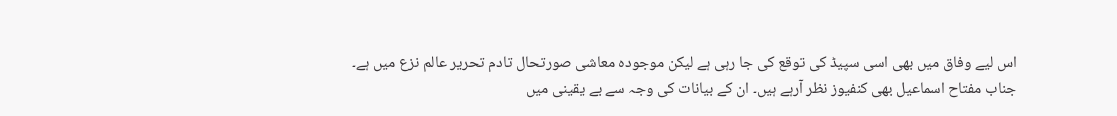اس لیے وفاق میں بھی اسی سپیڈ کی توقع کی جا رہی ہے لیکن موجودہ معاشی صورتحال تادم تحریر عالم نزع میں ہے۔
جناب مفتاح اسماعیل بھی کنفیوز نظر آرہے ہیں۔ ان کے بیانات کی وجہ سے بے یقینی میں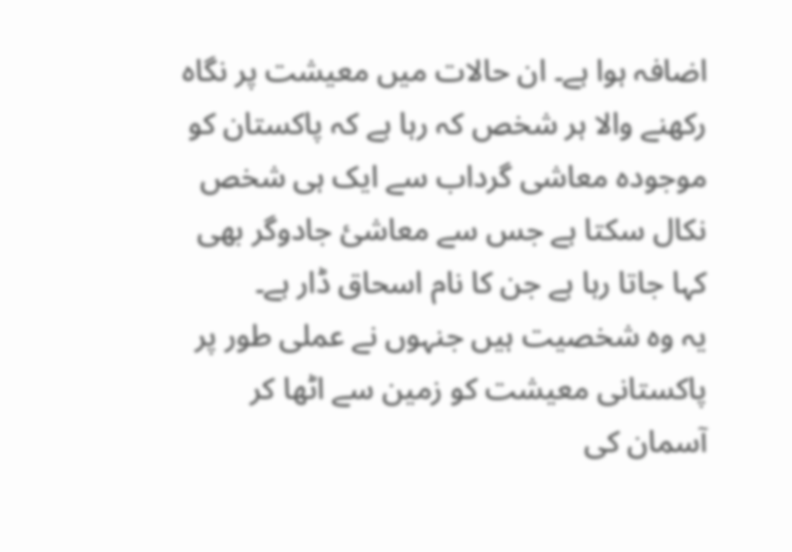اضافہ ہوا ہے۔ ان حالات میں معیشت پر نگاہ رکھنے والا ہر شخص کہ رہا ہے کہ پاکستان کو موجودہ معاشی گرداب سے ایک ہی شخص نکال سکتا ہے جس سے معاشئ جادوگر بھی کہا جاتا رہا ہے جن کا نام اسحاق ڈار ہے۔
یہ وہ شخصیت ہیں جنہوں نے عملی طور پر پاکستانی معیشت کو زمین سے اٹھا کر آسمان کی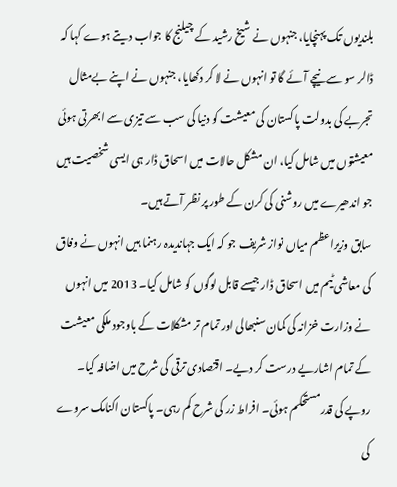بلندیوں تک پہنچایا، جنہوں نے شیخ رشید کے چیلنج کا جواب دیتے ہوے کہا کہ ڈالر سو سے نیچے آئے گا تو انہوں نے لا کر دکھایا، جنہوں نے اپنے بےمثال تجربے کی بدولت پاکستان کی معیشت کو دنیا کی سب سے تیزی سے ابھرتی ہوئی معیشتوں میں شامل کیا، ان مشکل حالات میں اسحاق ڈار ہی ایسی شخصیت ہیں جو اندھیرے میں روشنی کی کرن کے طور پر نظر آتے ہیں۔
سابق وزیراعظم میاں نواز شریف جو کہ ایک جہاندیدہ رہنما ہیں انہوں نے وفاق کی معاشی ٹیم میں اسحاق ڈار جیسے قابل لوگوں کو شامل کیا۔ 2013 میں انہوں نے وزارت خزانہ کی کمان سنبھالی اور تمام تر مشکلات کے باوجود ملکی معیشت کے تمام اشاریے درست کر دیے۔ اقتصادی ترقی کی شرح میں اضافہ کیا۔
روپے کی قدرمستحکم ہوئی۔ افراط زر کی شرح کم رہی۔ پاکستان اکنامک سروے کی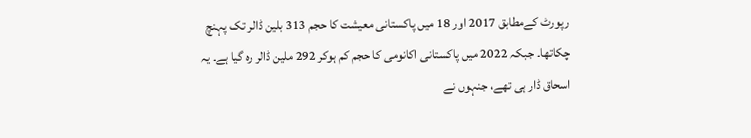رپورٹ کےمطابق 2017 اور 18 میں پاکستانی معیشت کا حجم 313 بلین ڈالر تک پہنچ چکاتھا۔ جبکہ 2022 میں پاکستانی اکانومی کا حجم کم ہوکر 292 ملین ڈالر رہ گیا ہے۔ یہ اسحاق ڈار ہی تھے، جنہوں نے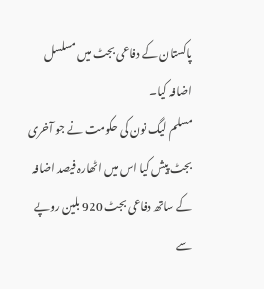پاکستان کے دفاعی بجٹ میں مسلسل اضافہ کیا۔
مسلم لیگ نون کی حکومت نے جو آخری بجٹ پیش کیا اس میں اٹھارہ فیصد اضافہ کے ساتھ دفاعی بجٹ 920 بلین روپے سے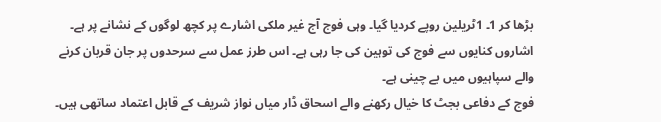بڑھا کر 1۔ 1ٹریلین روپے کردیا گیا۔ وہی فوج آج غیر ملکی اشارے پر کچھ لوگوں کے نشانے پر ہے۔ اشاروں کنایوں سے فوج کی توہین کی جا رہی ہے۔ اس طرز عمل سے سرحدوں پر جان قربان کرنے والے سپاہیوں میں بے چینی ہے۔
فوج کے دفاعی بجٹ کا خیال رکھنے والے اسحاق ڈار میاں نواز شریف کے قابل اعتماد ساتھی ہیں۔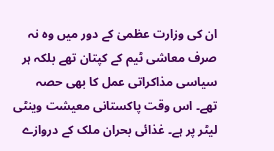ان کی وزارت عظمیٰ کے دور میں وہ نہ صرف معاشی ٹیم کے کپتان تھے بلکہ ہر سیاسی مذاکراتی عمل کا بھی حصہ تھے۔ اس وقت پاکستانی معیشت وینٹی لیٹر پر ہے۔ غذائی بحران ملک کے دروازے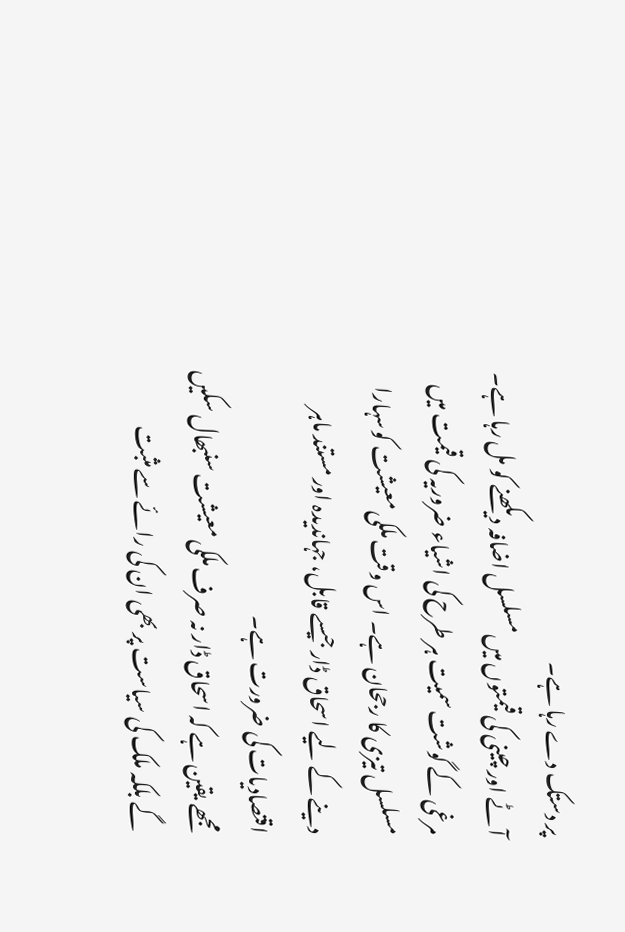پر دستک دے رہا ہے۔
آٹے اور چینی کی قیمتوں میں مسلسل اضافہ دیکھنے کو مل رہا ہے۔ مرغی کے گوشت سمیت ہر طرح کی اشیاء ضروریہ کی قیمت میں مسلسل تیزی کا رجحان ہے۔ اس وقت ملکی معیشت کوسہارا دینے کے لیے اسحاق ڈار جیسے قابل، جہاندیدہ اور مستند ماہر اقتصادیات کی ضرورت ہے۔
مجھے یقین ہے کہ اسحاق ڈار نہ صرف ملکی معیشت سنبھال سکیں گے بلکہ ملک کی سیاست پر بھی ان کی رائے سے مثبت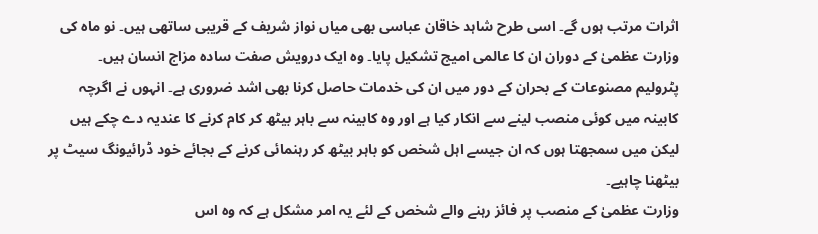اثرات مرتب ہوں گے۔ اسی طرح شاہد خاقان عباسی بھی میاں نواز شریف کے قریبی ساتھی ہیں۔ نو ماہ کی وزارت عظمیٰ کے دوران ان کا عالمی امیج تشکیل پایا۔ وہ ایک درویش صفت سادہ مزاج انسان ہیں۔
پٹرولیم مصنوعات کے بحران کے دور میں ان کی خدمات حاصل کرنا بھی اشد ضروری ہے۔ انہوں نے اگرچہ کابینہ میں کوئی منصب لینے سے انکار کیا ہے اور وہ کابینہ سے باہر بیٹھ کر کام کرنے کا عندیہ دے چکے ہیں لیکن میں سمجھتا ہوں کہ ان جیسے اہل شخص کو باہر بیٹھ کر رہنمائی کرنے کے بجائے خود ڈرائیونگ سیٹ پر بیٹھنا چاہیے۔
وزارت عظمیٰ کے منصب پر فائز رہنے والے شخص کے لئے یہ امر مشکل ہے کہ وہ اس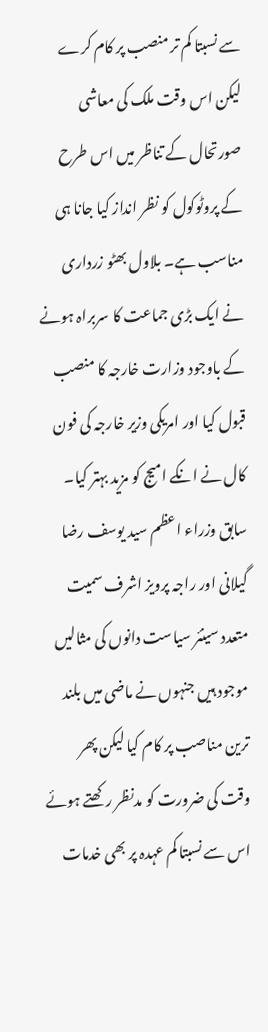سے نسبتا کم تر منصب پر کام کرے لیکن اس وقت ملک کی معاشی صورتحال کے تناظر میں اس طرح کے پروٹوکول کو نظر انداز کیا جانا ہی مناسب ہے۔ بلاول بھٹو زرداری نے ایک بڑی جماعت کا سربراہ ہونے کے باوجود وزارت خارجہ کا منصب قبول کیا اور امریکی وزیر خارجہ کی فون کال نے انکے امیج کو مزید بہتر کیا۔
سابق وزراء اعظم سید یوسف رضا گیلانی اور راجہ پرویز اشرف سمیت متعدد سینئر سیاست دانوں کی مثالیں موجود ہیں جنہوں نے ماضی میں بلند ترین مناصب پر کام کیا لیکن پھر وقت کی ضرورت کو مدنظر رکھتے ہوئے اس سے نسبتا کم عہدہ پر بھی خدمات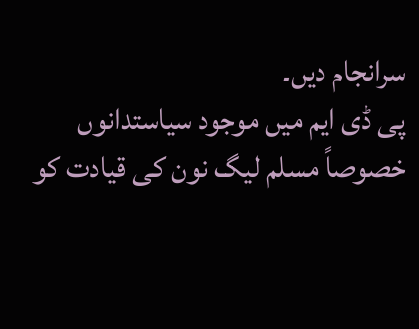سرانجام دیں۔
پی ڈی ایم میں موجود سیاستدانوں خصوصاً مسلم لیگ نون کی قیادت کو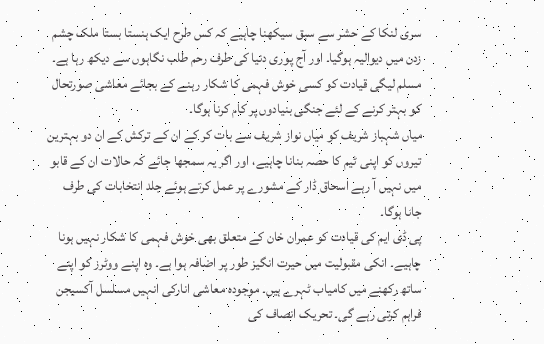سری لنکا کے حشر سے سبق سیکھنا چاہیے کہ کس طرح ایک ہنستا بستا ملک چشم زدن میں دیوالیہ ہوگیا۔ اور آج پوری دنیا کی طرف رحم طلب نگاہوں سے دیکھ رہا ہے۔ مسلم لیگی قیادت کو کسی خوش فہمی کا شکار رہنے کے بجائے معاشی صورتحال کو بہتر کرنے کے لئے جنگی بنیادوں پر کام کرنا ہوگا۔
میاں شہباز شریف کو میاں نواز شریف سے بات کر کے ان کے ترکش کے ان دو بہترین تیروں کو اپنی ٹیم کا حصہ بنانا چاہیے، اور اگر یہ سمجھا جائے کہ حالات ان کے قابو میں نہیں آ رہے اسحاق ڈار کے مشورے پر عمل کرتے ہوئے جلد انتخابات کی طرف جانا ہوگا۔
پی ڈی ایم کی قیادت کو عمران خان کے متعلق بھی خوش فہمی کا شکار نہیں ہونا چاہیے۔ انکی مقبولیت میں حیرت انگیز طور پر اضافہ ہوا ہے۔ وہ اپنے ووٹرز کو اپنے ساتھ رکھنے میں کامیاب ٹہرے ہیں۔ موجودہ معاشی انارکی انہیں مسلسل آکسیجن فراہم کرتی رہے گی۔ تحریک انصاف کی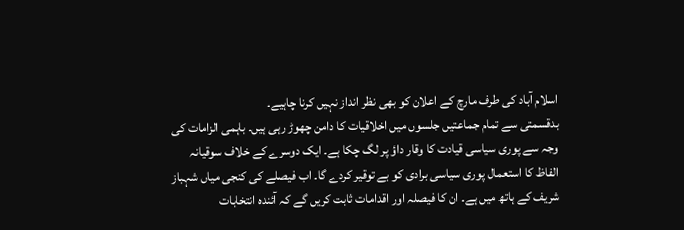اسلام آباد کی طرف مارچ کے اعلان کو بھی نظر انداز نہیں کرنا چاہیے۔
بدقسمتی سے تمام جماعتیں جلسوں میں اخلاقیات کا دامن چھوڑ رہی ہیں۔ باہمی الزامات کی وجہ سے پوری سیاسی قیادت کا وقار داؤ پر لگ چکا ہے۔ ایک دوسرے کے خلاف سوقیانہ الفاظ کا استعمال پوری سیاسی برادی کو بے توقیر کردے گا۔ اب فیصلے کی کنجی میاں شہباز شریف کے ہاتھ میں ہے۔ ان کا فیصلہ اور اقدامات ثابت کریں گے کہ آئندہ انتخابات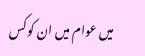میں عوام میں ان کو کس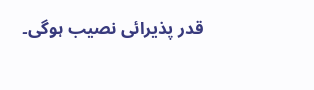قدر پذیرائی نصیب ہوگی۔